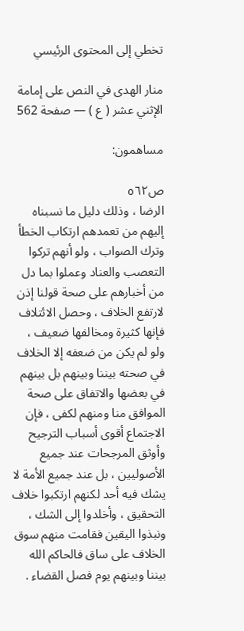تخطي إلى المحتوى الرئيسي

منار الهدى في النص على إمامة الإثني عشر ( ع ) — صفحة 562

مساهمون:

ص٥٦٢
الرضا ، وذلك دليل ما نسبناه إليهم من تعمدهم ارتكاب الخطأ وترك الصواب ، ولو أنهم تركوا التعصب والعناد وعملوا بما دل من أخبارهم على صحة قولنا إذن لارتفع الخلاف ، وحصل الائتلاف فإنها كثيرة ومخالفها ضعيف ، ولو لم يكن من ضعفه إلا الخلاف في صحته بيننا وبينهم بل بينهم في بعضها والاتفاق على صحة الموافق منا ومنهم لكفى ، فإن الاجتماع أقوى أسباب الترجيح وأوثق المرجحات عند جميع الأصوليين ، بل عند جميع الأمة لا يشك فيه أحد لكنهم ارتكبوا خلاف التحقيق ، وأخلدوا إلى الشك ، ونبذوا اليقين فقامت منهم سوق الخلاف على ساق فالحاكم الله بيننا وبينهم يوم فصل القضاء .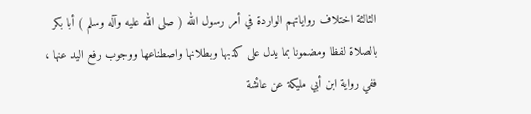الثالثة اختلاف رواياتهم الواردة في أمر رسول الله ( صلى الله عليه وآله وسلم ) أبا بكر بالصلاة لفظا ومضمونا بما يدل على كذبها وبطلانها واصطناعها ووجوب رفع اليد عنها ، ففي رواية ابن أبي مليكة عن عائشة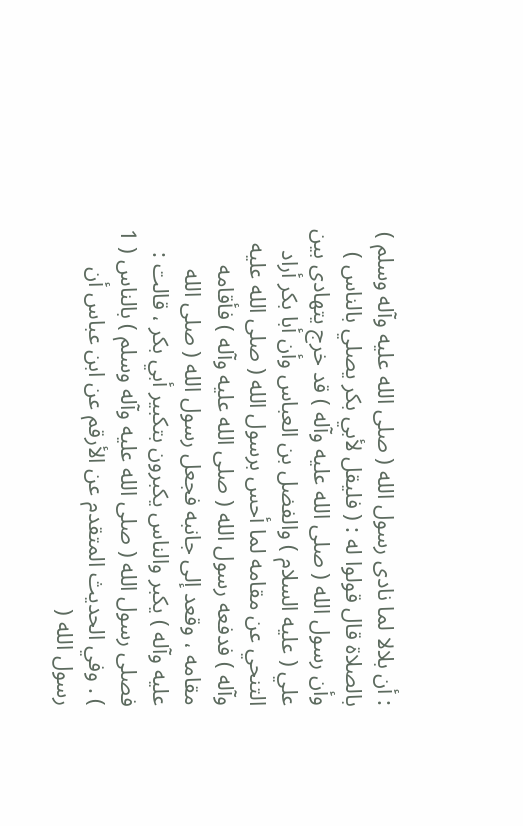: أن بلالا لما نادى رسول الله ( صلى الله عليه وآله وسلم ) بالصلاة قال قولوا له : ( فليقل لأبي بكر يصلي بالناس ) وأن رسول الله ( صلى الله عليه وآله ) قد خرج يتهادى بين علي ( عليه السلام ) والفضل بن العباس وأن أبا بكر أراد التنحي عن مقامه لما أحس برسول الله ( صلى الله عليه وآله ) فدفعه رسول الله ( صلى الله عليه وآله ) فأقامه مقامه ، وقعد إلى جانبه فجعل رسول الله ( صلى الله عليه وآله ) يكبر والناس يكبرون بتكبير أبي بكر ، قالت : فصلى رسول الله ( صلى الله عليه وآله وسلم ) بالناس ( 1 ) . وفي الحديث المتقدم عن الأرقم عن ابن عباس أن رسول الله (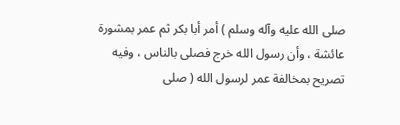صلى الله عليه وآله وسلم ) أمر أبا بكر ثم عمر بمشورة عائشة ، وأن رسول الله خرج فصلى بالناس ، وفيه تصريح بمخالفة عمر لرسول الله ( صلى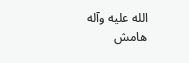الله عليه وآله
هامش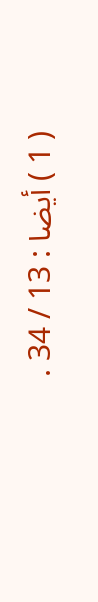( 1 ) أيضا : 13 / 34 .